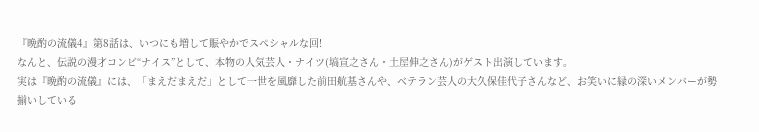『晩酌の流儀4』第8話は、いつにも増して賑やかでスペシャルな回!
なんと、伝説の漫才コンビ“ナイス”として、本物の人気芸人・ナイツ(塙宣之さん・土屋伸之さん)がゲスト出演しています。
実は『晩酌の流儀』には、「まえだまえだ」として一世を風靡した前田航基さんや、ベテラン芸人の大久保佳代子さんなど、お笑いに縁の深いメンバーが勢揃いしている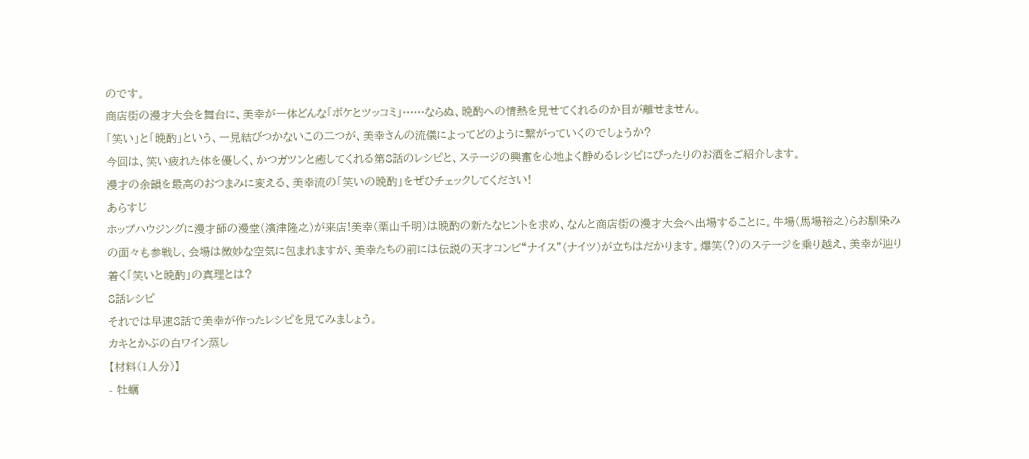のです。
商店街の漫才大会を舞台に、美幸が一体どんな「ボケとツッコミ」……ならぬ、晩酌への情熱を見せてくれるのか目が離せません。
「笑い」と「晩酌」という、一見結びつかないこの二つが、美幸さんの流儀によってどのように繋がっていくのでしょうか?
今回は、笑い疲れた体を優しく、かつガツンと癒してくれる第8話のレシピと、ステージの興奮を心地よく静めるレシピにぴったりのお酒をご紹介します。
漫才の余韻を最高のおつまみに変える、美幸流の「笑いの晩酌」をぜひチェックしてください!
あらすじ
ホップハウジングに漫才師の漫堂(濱津隆之)が来店!美幸(栗山千明)は晩酌の新たなヒントを求め、なんと商店街の漫才大会へ出場することに。牛場(馬場裕之)らお馴染みの面々も参戦し、会場は微妙な空気に包まれますが、美幸たちの前には伝説の天才コンビ“ナイス”(ナイツ)が立ちはだかります。爆笑(?)のステージを乗り越え、美幸が辿り着く「笑いと晩酌」の真理とは?
8話レシピ
それでは早速8話で美幸が作ったレシピを見てみましょう。
カキとかぶの白ワイン蒸し
【材料(1人分)】
- 牡蠣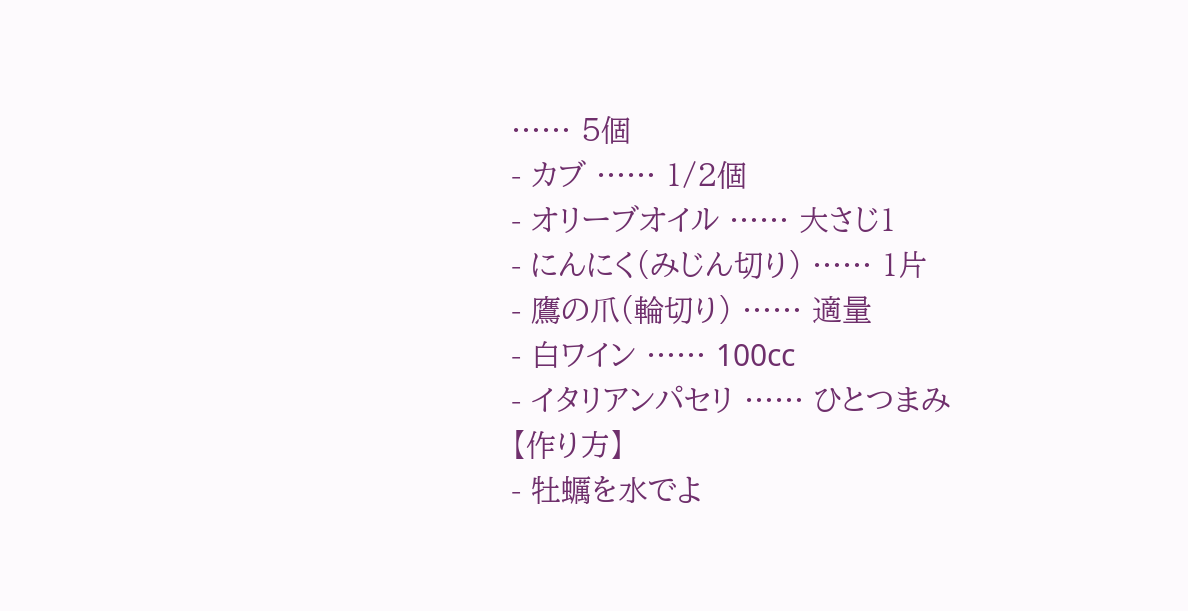…… 5個
- カブ …… 1/2個
- オリーブオイル …… 大さじ1
- にんにく(みじん切り) …… 1片
- 鷹の爪(輪切り) …… 適量
- 白ワイン …… 100cc
- イタリアンパセリ …… ひとつまみ
【作り方】
- 牡蠣を水でよ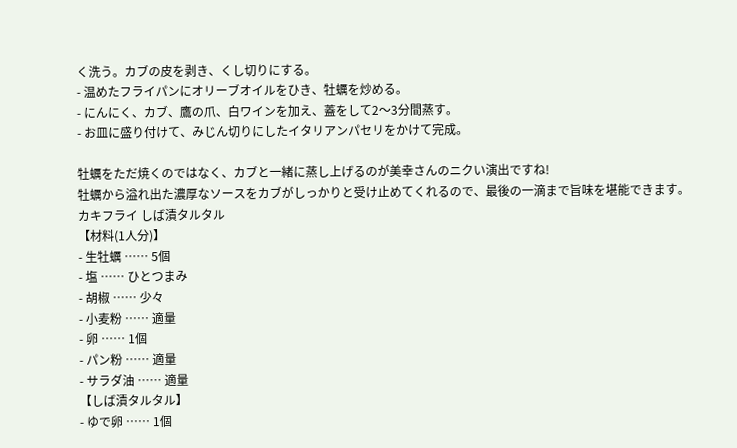く洗う。カブの皮を剥き、くし切りにする。
- 温めたフライパンにオリーブオイルをひき、牡蠣を炒める。
- にんにく、カブ、鷹の爪、白ワインを加え、蓋をして2〜3分間蒸す。
- お皿に盛り付けて、みじん切りにしたイタリアンパセリをかけて完成。

牡蠣をただ焼くのではなく、カブと一緒に蒸し上げるのが美幸さんのニクい演出ですね!
牡蠣から溢れ出た濃厚なソースをカブがしっかりと受け止めてくれるので、最後の一滴まで旨味を堪能できます。
カキフライ しば漬タルタル
【材料(1人分)】
- 生牡蠣 …… 5個
- 塩 …… ひとつまみ
- 胡椒 …… 少々
- 小麦粉 …… 適量
- 卵 …… 1個
- パン粉 …… 適量
- サラダ油 …… 適量
【しば漬タルタル】
- ゆで卵 …… 1個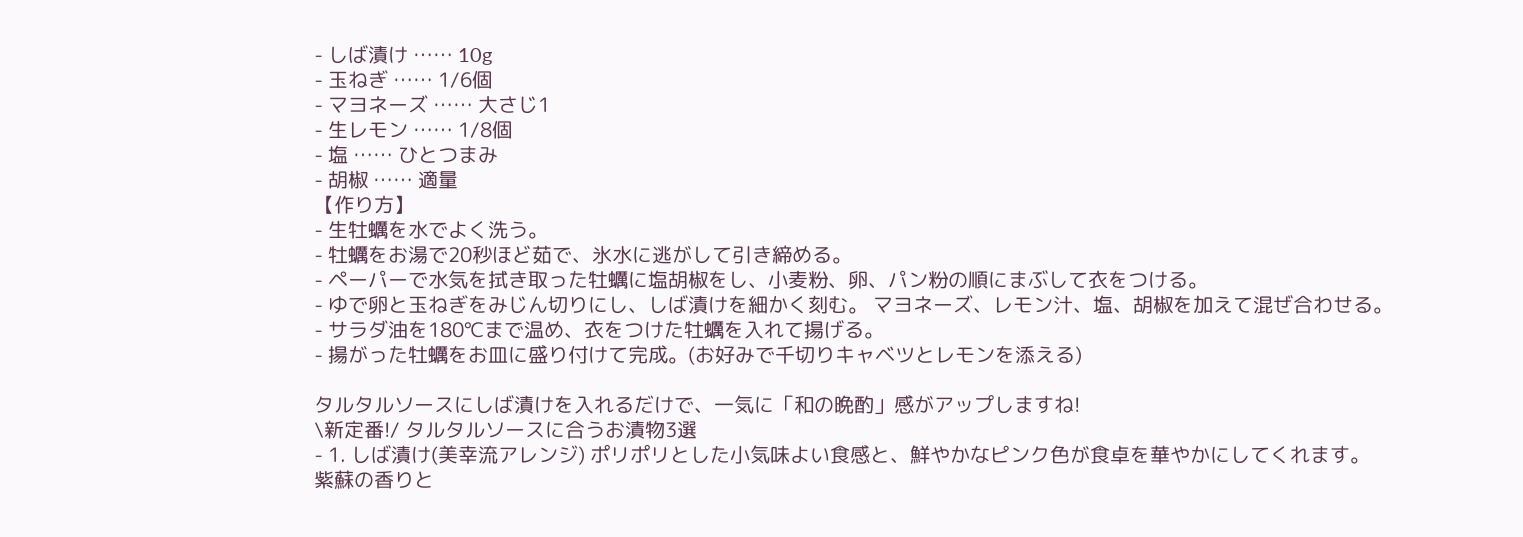- しば漬け …… 10g
- 玉ねぎ …… 1/6個
- マヨネーズ …… 大さじ1
- 生レモン …… 1/8個
- 塩 …… ひとつまみ
- 胡椒 …… 適量
【作り方】
- 生牡蠣を水でよく洗う。
- 牡蠣をお湯で20秒ほど茹で、氷水に逃がして引き締める。
- ペーパーで水気を拭き取った牡蠣に塩胡椒をし、小麦粉、卵、パン粉の順にまぶして衣をつける。
- ゆで卵と玉ねぎをみじん切りにし、しば漬けを細かく刻む。 マヨネーズ、レモン汁、塩、胡椒を加えて混ぜ合わせる。
- サラダ油を180℃まで温め、衣をつけた牡蠣を入れて揚げる。
- 揚がった牡蠣をお皿に盛り付けて完成。(お好みで千切りキャベツとレモンを添える)

タルタルソースにしば漬けを入れるだけで、一気に「和の晩酌」感がアップしますね!
\新定番!/ タルタルソースに合うお漬物3選
- 1. しば漬け(美幸流アレンジ) ポリポリとした小気味よい食感と、鮮やかなピンク色が食卓を華やかにしてくれます。
紫蘇の香りと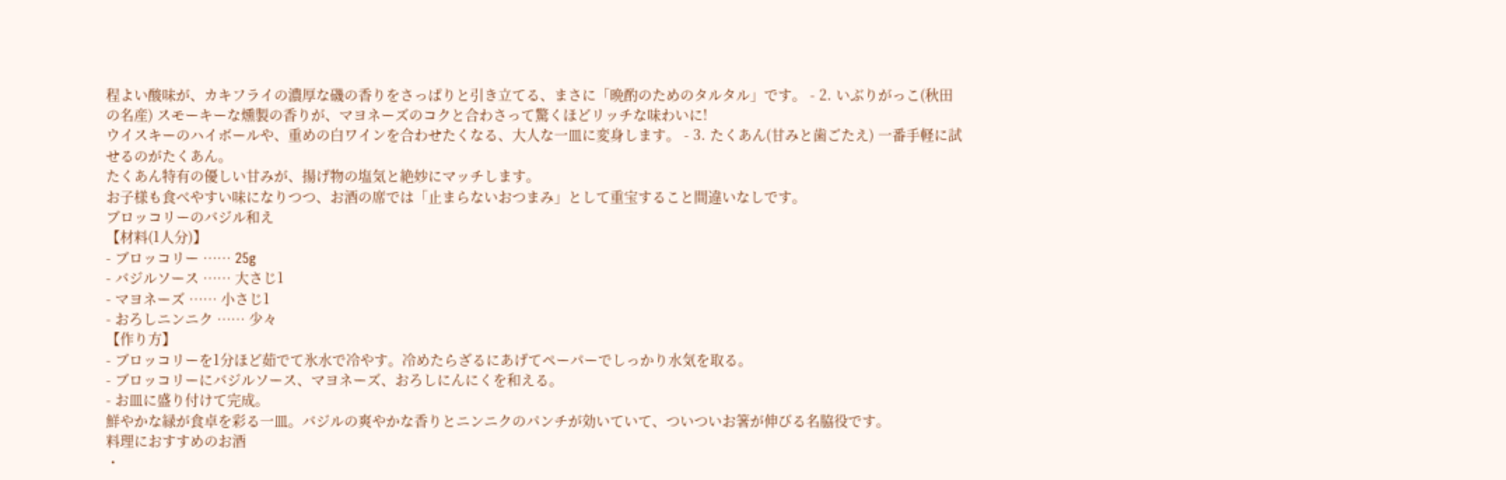程よい酸味が、カキフライの濃厚な磯の香りをさっぱりと引き立てる、まさに「晩酌のためのタルタル」です。 - 2. いぶりがっこ(秋田の名産) スモーキーな燻製の香りが、マヨネーズのコクと合わさって驚くほどリッチな味わいに!
ウイスキーのハイボールや、重めの白ワインを合わせたくなる、大人な一皿に変身します。 - 3. たくあん(甘みと歯ごたえ) 一番手軽に試せるのがたくあん。
たくあん特有の優しい甘みが、揚げ物の塩気と絶妙にマッチします。
お子様も食べやすい味になりつつ、お酒の席では「止まらないおつまみ」として重宝すること間違いなしです。
ブロッコリーのバジル和え
【材料(1人分)】
- ブロッコリー …… 25g
- バジルソース …… 大さじ1
- マヨネーズ …… 小さじ1
- おろしニンニク …… 少々
【作り方】
- ブロッコリーを1分ほど茹でて氷水で冷やす。冷めたらざるにあげてペーパーでしっかり水気を取る。
- ブロッコリーにバジルソース、マヨネーズ、おろしにんにくを和える。
- お皿に盛り付けて完成。
鮮やかな緑が食卓を彩る一皿。バジルの爽やかな香りとニンニクのパンチが効いていて、ついついお箸が伸びる名脇役です。
料理におすすめのお酒
・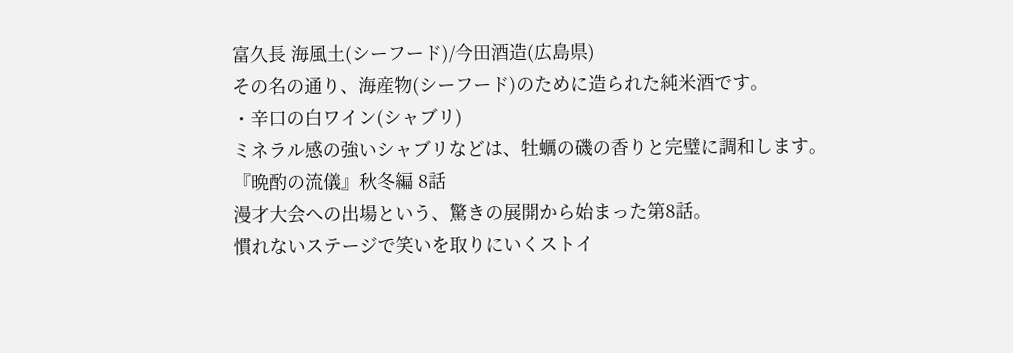富久長 海風土(シーフード)/今田酒造(広島県)
その名の通り、海産物(シーフード)のために造られた純米酒です。
・辛口の白ワイン(シャブリ)
ミネラル感の強いシャブリなどは、牡蠣の磯の香りと完璧に調和します。
『晩酌の流儀』秋冬編 8話
漫才大会への出場という、驚きの展開から始まった第8話。
慣れないステージで笑いを取りにいくストイ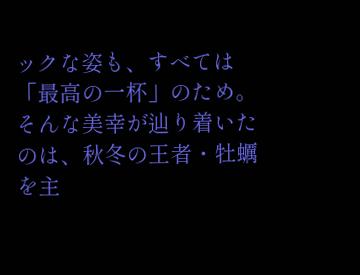ックな姿も、すべては「最高の一杯」のため。
そんな美幸が辿り着いたのは、秋冬の王者・牡蠣を主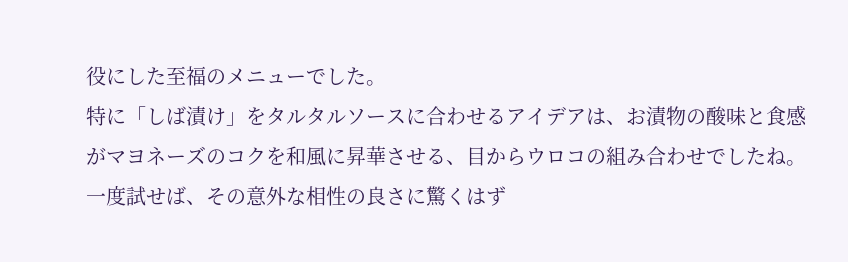役にした至福のメニューでした。
特に「しば漬け」をタルタルソースに合わせるアイデアは、お漬物の酸味と食感がマヨネーズのコクを和風に昇華させる、目からウロコの組み合わせでしたね。
一度試せば、その意外な相性の良さに驚くはず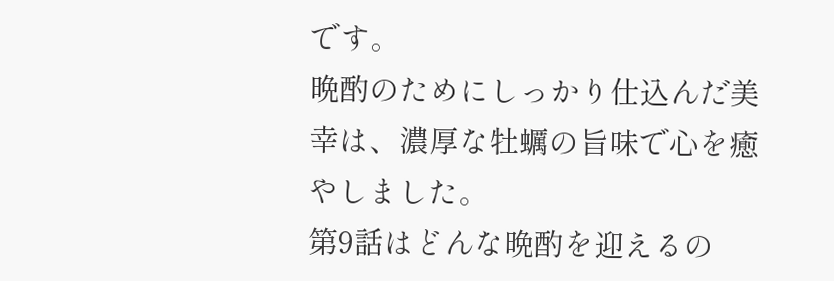です。
晩酌のためにしっかり仕込んだ美幸は、濃厚な牡蠣の旨味で心を癒やしました。
第9話はどんな晩酌を迎えるの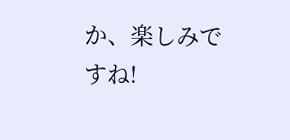か、楽しみですね!